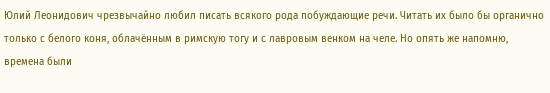Юлий Леонидович чрезвычайно любил писать всякого рода побуждающие речи. Читать их было бы органично только с белого коня, облачённым в римскую тогу и с лавровым венком на челе. Но опять же напомню, времена были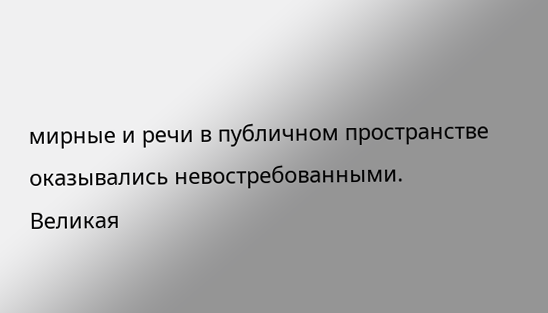мирные и речи в публичном пространстве оказывались невостребованными.
Великая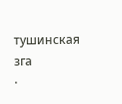тушинская зга
·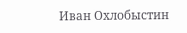Иван Охлобыстин